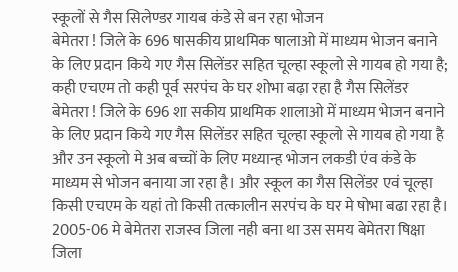स्कूलों से गैस सिलेण्डर गायब कंडे से बन रहा भोजन
बेमेतरा ! जिले के 696 षासकीय प्राथमिक षालाओ में माध्यम भेाजन बनाने के लिए प्रदान किये गए गैस सिलेंडर सहित चूल्हा स्कूलो से गायब हो गया है;
कही एचएम तो कही पूर्व सरपंच के घर शोभा बढ़ा रहा है गैस सिलेंडर
बेमेतरा ! जिले के 696 शा सकीय प्राथमिक शालाओ में माध्यम भेाजन बनाने के लिए प्रदान किये गए गैस सिलेंडर सहित चूल्हा स्कूलो से गायब हो गया है और उन स्कूलो मे अब बच्चों के लिए मध्यान्ह भोजन लकडी एंव कंडे के माध्यम से भोजन बनाया जा रहा है। और स्कूल का गैस सिलेंडर एवं चूल्हा किसी एचएम के यहां तो किसी तत्कालीन सरपंच के घर मे षोभा बढा रहा है। 2005-06 मे बेमेतरा राजस्व जिला नही बना था उस समय बेमेतरा षिक्षा जिला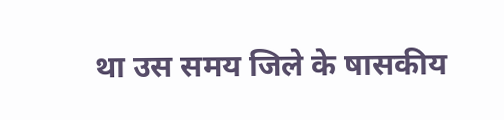था उस समय जिले के षासकीय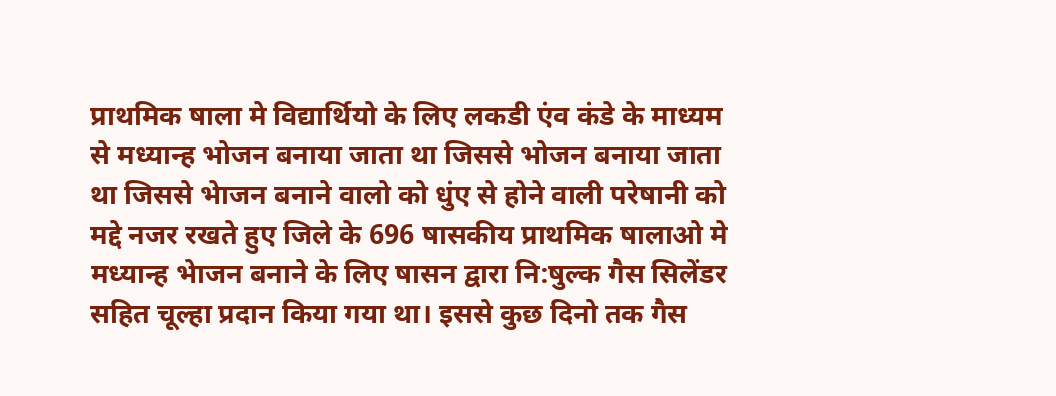प्राथमिक षाला मे विद्यार्थियो के लिए लकडी एंव कंडे के माध्यम से मध्यान्ह भोजन बनाया जाता था जिससे भोजन बनाया जाता था जिससे भेाजन बनाने वालो को धुंए से होने वाली परेषानी को मद्दे नजर रखते हुए जिले के 696 षासकीय प्राथमिक षालाओ मे मध्यान्ह भेाजन बनाने के लिए षासन द्वारा नि:षुल्क गैस सिलेंडर सहित चूल्हा प्रदान किया गया था। इससे कुछ दिनो तक गैस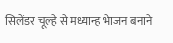सिलेंडर चूल्हे से मध्यान्ह भेाजन बनाने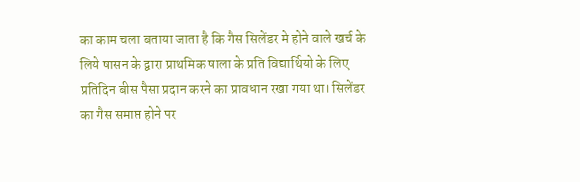का काम चला बताया जाता है कि गैस सिलेंडर मे होने वाले खर्च के लिये षासन के द्वारा प्राथमिक षाला के प्रति विद्यार्थियो के लिए प्रतिदिन बीस पैसा प्रदान करने का प्रावधान रखा गया था। सिलेंडर का गैस समाप्त होने पर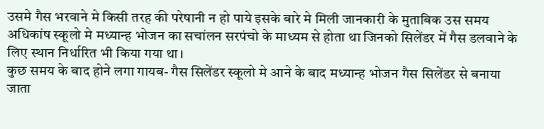उसमे गैस भरवाने मे किसी तरह की परेषानी न हो पाये इसके बारे मे मिली जानकारी के मुताबिक उस समय अधिकांष स्कूलो मे मध्यान्ह भोजन का सचांलन सरपंचो के माध्यम से होता था जिनको सिलेंडर में गैस डलवाने के लिए स्थान निर्धारित भी किया गया था।
कुछ समय के बाद होने लगा गायब- गैस सिलेंडर स्कूलो मे आने के बाद मध्यान्ह भोजन गैस सिलेंडर से बनाया जाता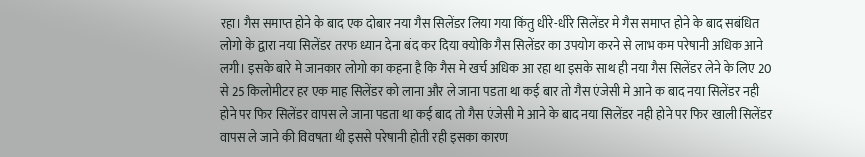रहा। गैस समाप्त होने के बाद एक दोबार नया गैस सिलेंडर लिया गया किंतु धीरे-धीरे सिलेंडर मे गैस समाप्त होने के बाद सबंधित लोगो के द्वारा नया सिलेंडर तरफ ध्यान देना बंद कर दिया क्योकि गैस सिलेंडर का उपयोग करने से लाभ कम परेषानी अधिक आने लगी। इसके बारे मे जानकार लोगो का कहना है कि गैस मे खर्च अधिक आ रहा था इसके साथ ही नया गैस सिलेंडर लेने के लिए 20 से 25 किलोमीटर हर एक माह सिलेंडर को लाना और ले जाना पडता था कई बार तो गैस एंजेसी मे आने क बाद नया सिलेंडर नही होने पर फिर सिलेंडर वापस ले जाना पडता था कई बाद तो गैस एंजेसी मे आने के बाद नया सिलेंडर नही होने पर फिर खाली सिलेंडर वापस ले जाने की विवषता थी इससे परेषानी होती रही इसका कारण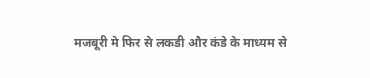मजबूरी मे फिर से लकडी और कंडे के माध्यम से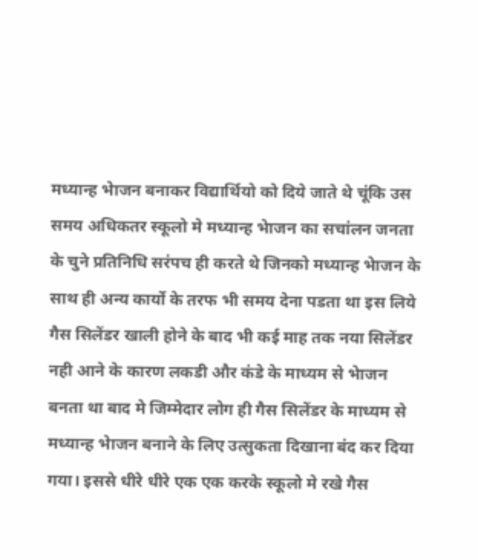मध्यान्ह भेाजन बनाकर विद्यार्थियो को दिये जाते थे चूंकि उस समय अधिकतर स्कूलो मे मध्यान्ह भेाजन का सचांलन जनता के चुने प्रतिनिधि सरंपच ही करते थे जिनको मध्यान्ह भेाजन के साथ ही अन्य कार्यो के तरफ भी समय देना पडता था इस लिये गैस सिलेंडर खाली होने के बाद भी कई माह तक नया सिलेंडर नही आने के कारण लकडी और कंडे के माध्यम से भेाजन बनता था बाद मे जिम्मेदार लोग ही गैस सिलेंडर के माध्यम से मध्यान्ह भेाजन बनाने के लिए उत्सुकता दिखाना बंद कर दिया गया। इससे धीरे धीरे एक एक करके स्कूलो मे रखे गैस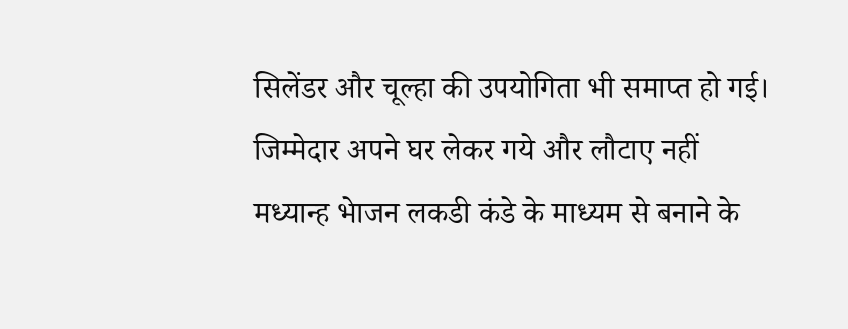सिलेंडर और चूल्हा की उपयोगिता भी समाप्त हो गई।
जिम्मेदार अपने घर लेकर गये और लौटाए नहीं
मध्यान्ह भेाजन लकडी कंडे के माध्यम से बनाने के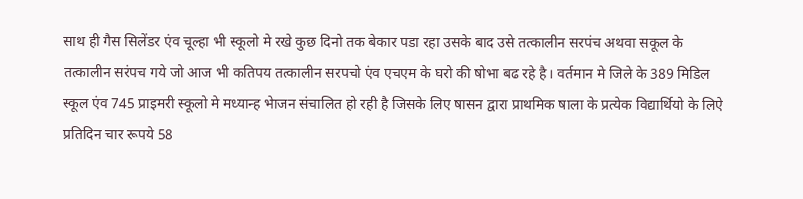साथ ही गैस सिलेंडर एंव चूल्हा भी स्कूलो मे रखे कुछ दिनो तक बेकार पडा रहा उसके बाद उसे तत्कालीन सरपंच अथवा सकूल के तत्कालीन सरंपच गये जो आज भी कतिपय तत्कालीन सरपचो एंव एचएम के घरो की षोभा बढ रहे है। वर्तमान मे जिले के 389 मिडिल स्कूल एंव 745 प्राइमरी स्कूलो मे मध्यान्ह भेाजन संचालित हो रही है जिसके लिए षासन द्वारा प्राथमिक षाला के प्रत्येक विद्यार्थियो के लिऐ प्रतिदिन चार रूपये 58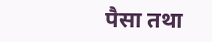पैसा तथा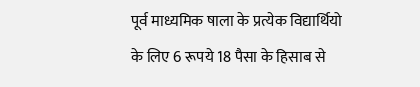पूर्व माध्यमिक षाला के प्रत्येक विद्यार्थियो के लिए 6 रूपये 18 पैसा के हिसाब से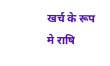खर्च के रूप मे राषि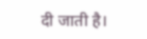दी जाती है।